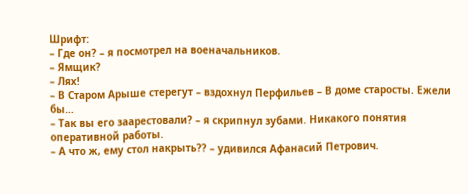Шрифт:
– Где он? – я посмотрел на военачальников.
– Ямщик?
– Лях!
– В Старом Арыше стерегут – вздохнул Перфильев – В доме старосты. Ежели бы…
– Так вы его заарестовали? – я скрипнул зубами. Никакого понятия оперативной работы.
– А что ж, ему стол накрыть?? – удивился Афанасий Петрович.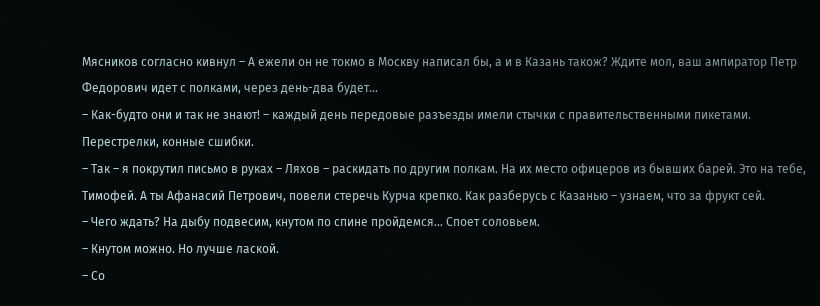Мясников согласно кивнул – А ежели он не токмо в Москву написал бы, а и в Казань також? Ждите мол, ваш ампиратор Петр Федорович идет с полками, через день-два будет…
– Как-будто они и так не знают! – каждый день передовые разъезды имели стычки с правительственными пикетами. Перестрелки, конные сшибки.
– Так – я покрутил письмо в руках – Ляхов – раскидать по другим полкам. На их место офицеров из бывших барей. Это на тебе, Тимофей. А ты Афанасий Петрович, повели стеречь Курча крепко. Как разберусь с Казанью – узнаем, что за фрукт сей.
– Чего ждать? На дыбу подвесим, кнутом по спине пройдемся… Споет соловьем.
– Кнутом можно. Но лучше лаской.
– Со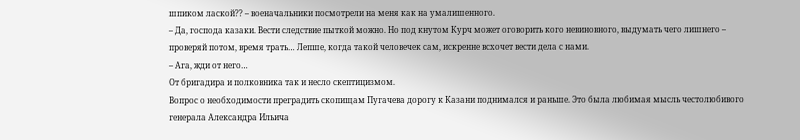шпиком лаской?? – военачальники посмотрели на меня как на умалишенного.
– Да, господа казаки. Вести следствие пыткой можно. Но под кнутом Курч может оговорить кого невиновного, выдумать чего лишнего – проверяй потом, время трать… Лепше, когда такой человечек сам, искренне всхочет вести дела с нами.
– Ага, жди от него…
От бригадира и полковника так и несло скептицизмом.
Вопрос о необходимости преградить скопищам Пугачева дорогу к Казани поднимался и раньше. Это была любимая мысль честолюбивого генерала Александра Ильича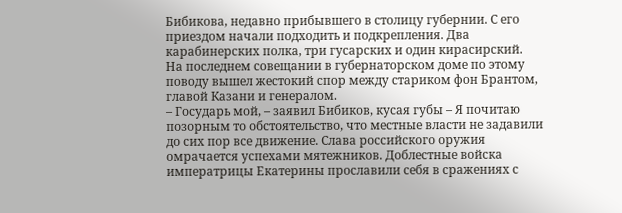Бибикова, недавно прибывшего в столицу губернии. С его приездом начали подходить и подкрепления. Два карабинерских полка, три гусарских и один кирасирский.
На последнем совещании в губернаторском доме по этому поводу вышел жестокий спор между стариком фон Брантом, главой Казани и генералом.
– Государь мой, – заявил Бибиков, кусая губы – Я почитаю позорным то обстоятельство, что местные власти не задавили до сих пор все движение. Слава российского оружия омрачается успехами мятежников. Доблестные войска императрицы Екатерины прославили себя в сражениях с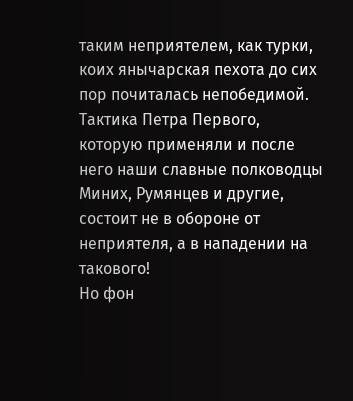таким неприятелем, как турки, коих янычарская пехота до сих пор почиталась непобедимой. Тактика Петра Первого, которую применяли и после него наши славные полководцы Миних, Румянцев и другие, состоит не в обороне от неприятеля, а в нападении на такового!
Но фон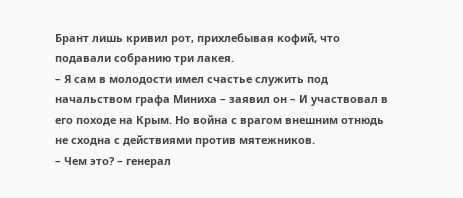Брант лишь кривил рот, прихлебывая кофий, что подавали собранию три лакея.
– Я сам в молодости имел счастье служить под начальством графа Миниха – заявил он – И участвовал в его походе на Крым. Но война с врагом внешним отнюдь не сходна с действиями против мятежников.
– Чем это? – генерал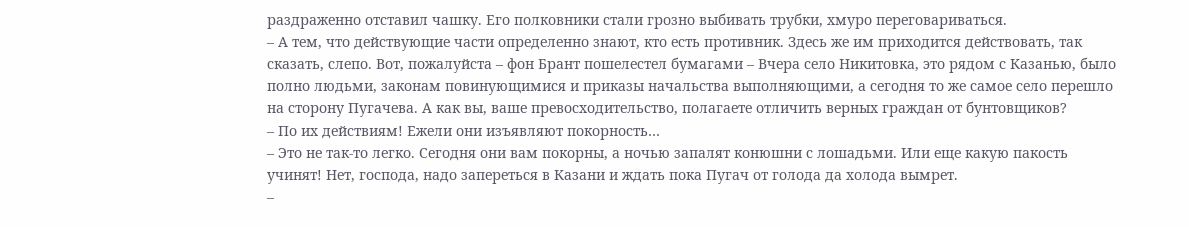раздраженно отставил чашку. Его полковники стали грозно выбивать трубки, хмуро переговариваться.
– А тем, что действующие части определенно знают, кто есть противник. Здесь же им приходится действовать, так сказать, слепо. Вот, пожалуйста – фон Брант пошелестел бумагами – Вчера село Никитовка, это рядом с Казанью, было полно людьми, законам повинующимися и приказы начальства выполняющими, а сегодня то же самое село перешло на сторону Пугачева. А как вы, ваше превосходительство, полагаете отличить верных граждан от бунтовщиков?
– По их действиям! Ежели они изъявляют покорность…
– Это не так-то легко. Сегодня они вам покорны, а ночью запалят конюшни с лошадьми. Или еще какую пакость учинят! Нет, господа, надо запереться в Казани и ждать пока Пугач от голода да холода вымрет.
–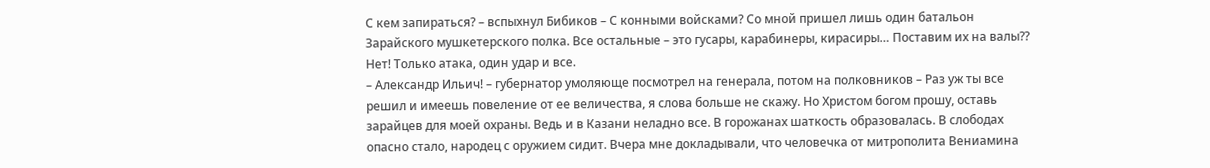С кем запираться? – вспыхнул Бибиков – С конными войсками? Со мной пришел лишь один батальон Зарайского мушкетерского полка. Все остальные – это гусары, карабинеры, кирасиры… Поставим их на валы?? Нет! Только атака, один удар и все.
– Александр Ильич! – губернатор умоляюще посмотрел на генерала, потом на полковников – Раз уж ты все решил и имеешь повеление от ее величества, я слова больше не скажу. Но Христом богом прошу, оставь зарайцев для моей охраны. Ведь и в Казани неладно все. В горожанах шаткость образовалась. В слободах опасно стало, народец с оружием сидит. Вчера мне докладывали, что человечка от митрополита Вениамина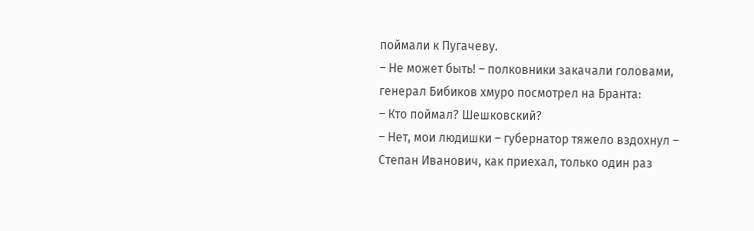поймали к Пугачеву.
– Не может быть! – полковники закачали головами, генерал Бибиков хмуро посмотрел на Бранта:
– Кто поймал? Шешковский?
– Нет, мои людишки – губернатор тяжело вздохнул – Степан Иванович, как приехал, только один раз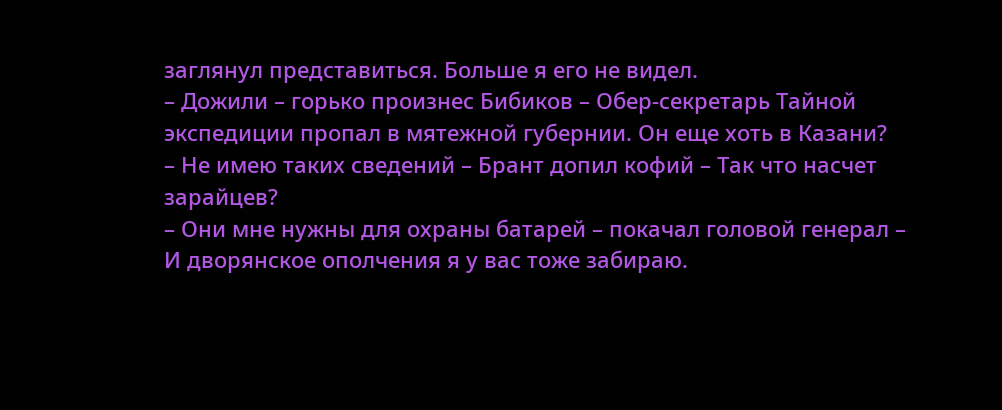заглянул представиться. Больше я его не видел.
– Дожили – горько произнес Бибиков – Обер-секретарь Тайной экспедиции пропал в мятежной губернии. Он еще хоть в Казани?
– Не имею таких сведений – Брант допил кофий – Так что насчет зарайцев?
– Они мне нужны для охраны батарей – покачал головой генерал – И дворянское ополчения я у вас тоже забираю.